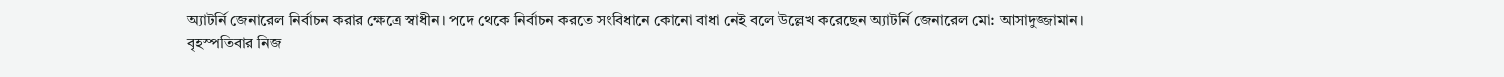অ্যাটর্নি জেনারেল নির্বাচন করার ক্ষেত্রে স্বাধীন। পদে থেকে নির্বাচন করতে সংবিধানে কোনো বাধা নেই বলে উল্লেখ করেছেন অ্যাটর্নি জেনারেল মো: আসাদুজ্জামান।
বৃহস্পতিবার নিজ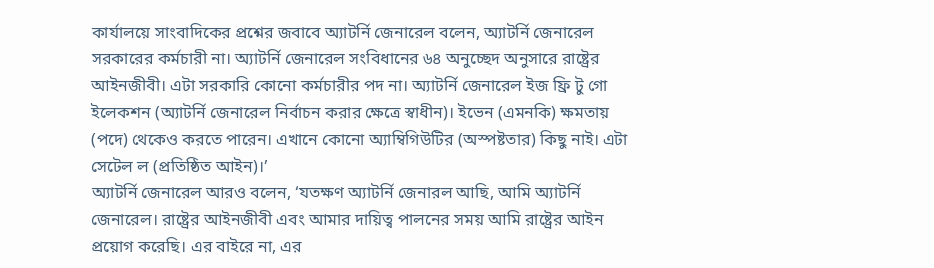কার্যালয়ে সাংবাদিকের প্রশ্নের জবাবে অ্যাটর্নি জেনারেল বলেন, অ্যাটর্নি জেনারেল সরকারের কর্মচারী না। অ্যাটর্নি জেনারেল সংবিধানের ৬৪ অনুচ্ছেদ অনুসারে রাষ্ট্রের আইনজীবী। এটা সরকারি কোনো কর্মচারীর পদ না। অ্যাটর্নি জেনারেল ইজ ফ্রি টু গো ইলেকশন (অ্যাটর্নি জেনারেল নির্বাচন করার ক্ষেত্রে স্বাধীন)। ইভেন (এমনকি) ক্ষমতায় (পদে) থেকেও করতে পারেন। এখানে কোনো অ্যাম্বিগিউটির (অস্পষ্টতার) কিছু নাই। এটা সেটেল ল (প্রতিষ্ঠিত আইন)।’
অ্যাটর্নি জেনারেল আরও বলেন, ‘যতক্ষণ অ্যাটর্নি জেনারল আছি, আমি অ্যাটর্নি জেনারেল। রাষ্ট্রের আইনজীবী এবং আমার দায়িত্ব পালনের সময় আমি রাষ্ট্রের আইন প্রয়োগ করেছি। এর বাইরে না, এর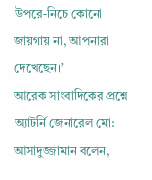উপরে-নিচে কোনো জায়গায় না, আপনারা দেখেছেন।’
আরেক সাংবাদিকের প্রশ্নে অ্যাটর্নি জেনারেল মো: আসাদুজ্জামান বলেন,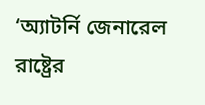‘অ্যাটর্নি জেনারেল রাষ্ট্রের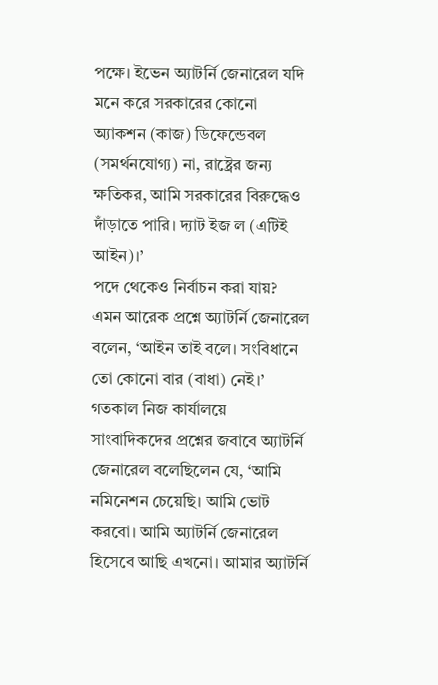পক্ষে। ইভেন অ্যাটর্নি জেনারেল যদি মনে করে সরকারের কোনো অ্যাকশন (কাজ) ডিফেন্ডেবল (সমর্থনযোগ্য) না, রাষ্ট্রের জন্য ক্ষতিকর, আমি সরকারের বিরুদ্ধেও দাঁড়াতে পারি। দ্যাট ইজ ল (এটিই আইন)।’
পদে থেকেও নির্বাচন করা যায়? এমন আরেক প্রশ্নে অ্যাটর্নি জেনারেল বলেন, ‘আইন তাই বলে। সংবিধানে তো কোনো বার (বাধা) নেই।’
গতকাল নিজ কার্যালয়ে সাংবাদিকদের প্রশ্নের জবাবে অ্যাটর্নি জেনারেল বলেছিলেন যে, ‘আমি নমিনেশন চেয়েছি। আমি ভোট করবো। আমি অ্যাটর্নি জেনারেল হিসেবে আছি এখনো। আমার অ্যাটর্নি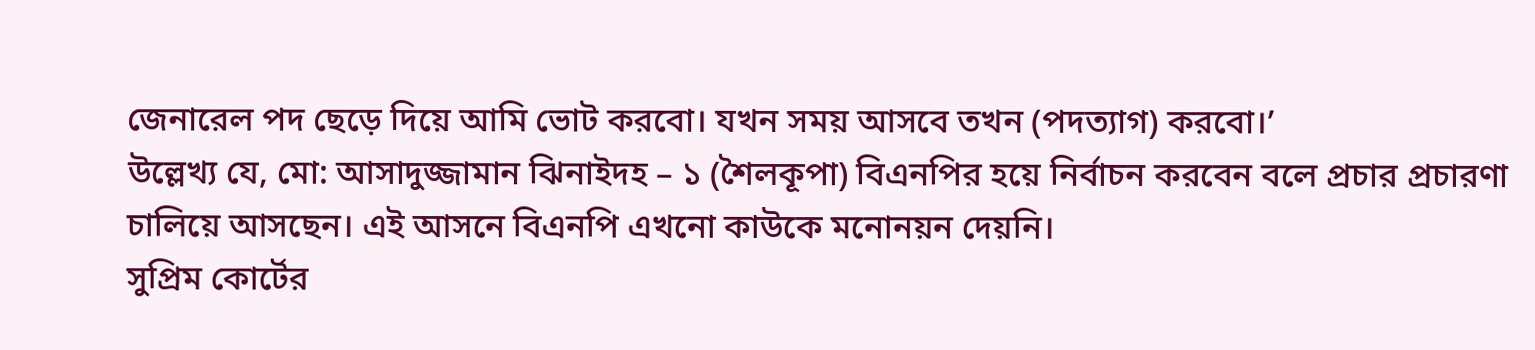জেনারেল পদ ছেড়ে দিয়ে আমি ভোট করবো। যখন সময় আসবে তখন (পদত্যাগ) করবো।’
উল্লেখ্য যে, মো: আসাদুজ্জামান ঝিনাইদহ – ১ (শৈলকূপা) বিএনপির হয়ে নির্বাচন করবেন বলে প্রচার প্রচারণা চালিয়ে আসছেন। এই আসনে বিএনপি এখনো কাউকে মনোনয়ন দেয়নি।
সুপ্রিম কোর্টের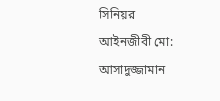সিনিয়র আইনজীবী মো: আসাদুজ্জামান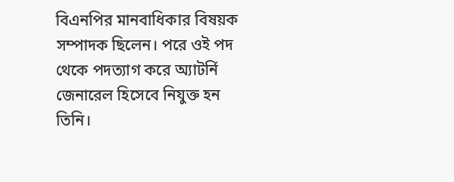বিএনপির মানবাধিকার বিষয়ক সম্পাদক ছিলেন। পরে ওই পদ থেকে পদত্যাগ করে অ্যাটর্নি জেনারেল হিসেবে নিযুক্ত হন তিনি।